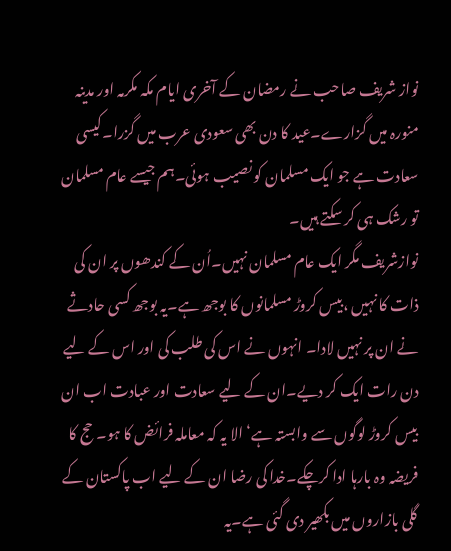نواز شریف صاحب نے رمضان کے آخری ایام مکہ مکرمہ اور مدینہ منورہ میں گزارے۔عید کا دن بھی سعودی عرب میں گزرا۔کیسی سعادت ہے جو ایک مسلمان کو نصیب ہوئی۔ہم جیسے عام مسلمان تو رشک ہی کر سکتے ہیں۔
نوازشریف مگر ایک عام مسلمان نہیں۔اُن کے کندھوں پر ان کی ذات کا نہیں ،بیس کروڑ مسلمانوں کا بوجھ ہے۔یہ بوجھ کسی حادثے نے ان پر نہیں لادا۔ انہوں نے اس کی طلب کی اور اس کے لیے دن رات ایک کر دیے۔ان کے لیے سعادت اور عبادت اب ان بیس کروڑ لوگوں سے وابستہ ہے‘ الا یہ کہ معاملہ فرائض کا ہو۔ حج کا فریضہ وہ بارہا ادا کرچکے۔خدا کی رضا ان کے لیے اب پاکستان کے گلی بازاروں میں بکھیر دی گئی ہے۔یہ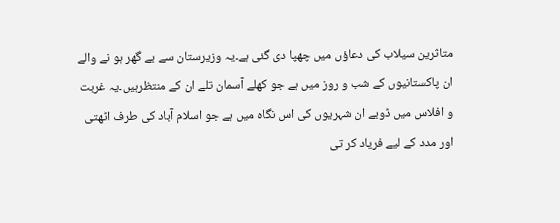متاثرین سیلاب کی دعاؤں میں چھپا دی گئی ہے۔یہ وزیرستان سے بے گھر ہو نے والے ان پاکستانیوں کے شب و روز میں ہے جو کھلے آسمان تلے ان کے منتظرہیں۔یہ غربت و افلاس میں ڈوبے ان شہریوں کی اس نگاہ میں ہے جو اسلام آباد کی طرف اٹھتی اور مدد کے لیے فریاد کر تی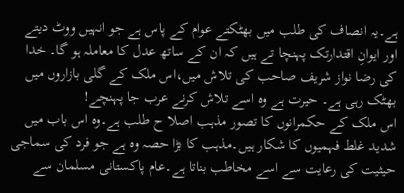ہے۔یہ انصاف کی طلب میں بھٹکتے عوام کے پاس ہے جو انہیں ووٹ دیتے اور ایوانِ اقتدارتک پہنچا تے ہیں کہ ان کے ساتھ عدل کا معاملہ ہو گا۔ خدا کی رضا نواز شریف صاحب کی تلاش میں،اس ملک کے گلی بازاروں میں بھٹک رہی ہے۔ حیرت ہے وہ اسے تلاش کرنے عرب جا پہنچے!
اس ملک کے حکمرانوں کا تصور مذہب اصلا ح طلب ہے۔وہ اس باب میں شدید غلط فہمیوں کا شکار ہیں۔مذہب کا بڑا حصہ وہ ہے جو فرد کی سماجی حیثیت کی رعایت سے اسے مخاطب بناتا ہے۔عام پاکستانی مسلمان سے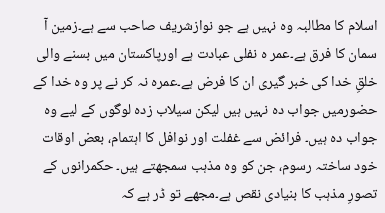اسلام کا مطالبہ وہ نہیں ہے جو نوازشریف صاحب سے ہے۔زمین آ سمان کا فرق ہے۔عمر ہ نفلی عبادت ہے اورپاکستان میں بسنے والی خلقِ خدا کی خبر گیری ان کا فرض ہے۔عمرہ نہ کر نے پر وہ خدا کے حضورمیں جواب دہ نہیں ہیں لیکن سیلاب زدہ لوگوں کے لیے وہ جواب دہ ہیں۔ فرائض سے غفلت اور نوافل کا اہتمام، بعض اوقات خود ساختہ رسوم، جن کو وہ مذہب سمجھتے ہیں۔ حکمرانوں کے تصورِ مذہب کا بنیادی نقص ہے۔مجھے تو ڈر ہے کہ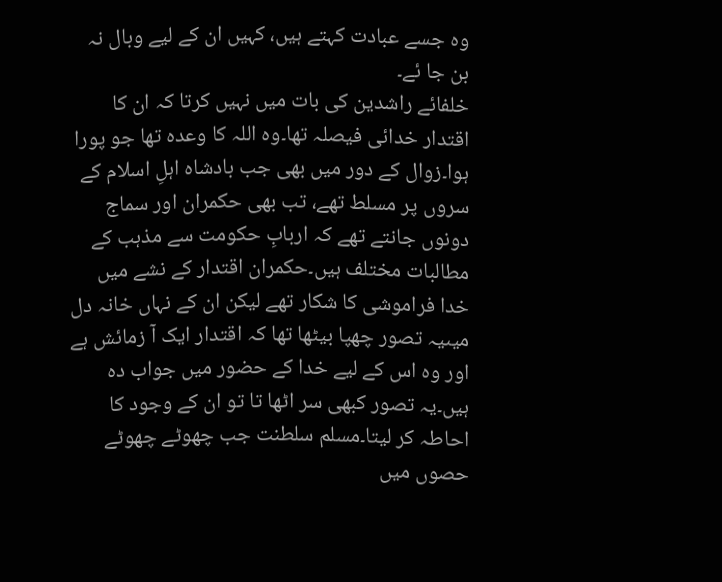وہ جسے عبادت کہتے ہیں، کہیں ان کے لیے وبال نہ بن جا ئے۔
خلفائے راشدین کی بات میں نہیں کرتا کہ ان کا اقتدار خدائی فیصلہ تھا۔وہ اللہ کا وعدہ تھا جو پورا ہوا۔زوال کے دور میں بھی جب بادشاہ اہلِ اسلام کے سروں پر مسلط تھے، تب بھی حکمران اور سماج دونوں جانتے تھے کہ اربابِ حکومت سے مذہب کے مطالبات مختلف ہیں۔حکمران اقتدار کے نشے میں خدا فراموشی کا شکار تھے لیکن ان کے نہاں خانہ دل میںیہ تصور چھپا بیٹھا تھا کہ اقتدار ایک آ زمائش ہے اور وہ اس کے لیے خدا کے حضور میں جواب دہ ہیں۔یہ تصور کبھی سر اٹھا تا تو ان کے وجود کا احاطہ کر لیتا۔مسلم سلطنت جب چھوٹے چھوٹے حصوں میں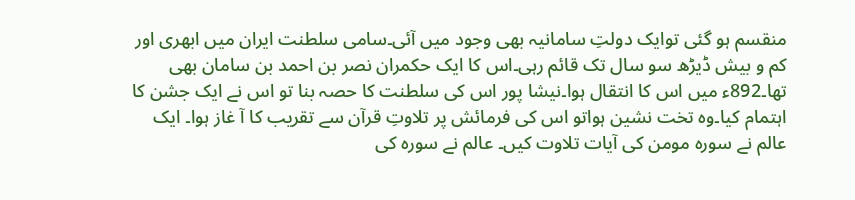منقسم ہو گئی توایک دولتِ سامانیہ بھی وجود میں آئی۔سامی سلطنت ایران میں ابھری اور کم و بیش ڈیڑھ سو سال تک قائم رہی۔اس کا ایک حکمران نصر بن احمد بن سامان بھی
تھا۔892ء میں اس کا انتقال ہوا۔نیشا پور اس کی سلطنت کا حصہ بنا تو اس نے ایک جشن کا اہتمام کیا۔وہ تخت نشین ہواتو اس کی فرمائش پر تلاوتِ قرآن سے تقریب کا آ غاز ہوا۔ ایک عالم نے سورہ مومن کی آیات تلاوت کیں۔ عالم نے سورہ کی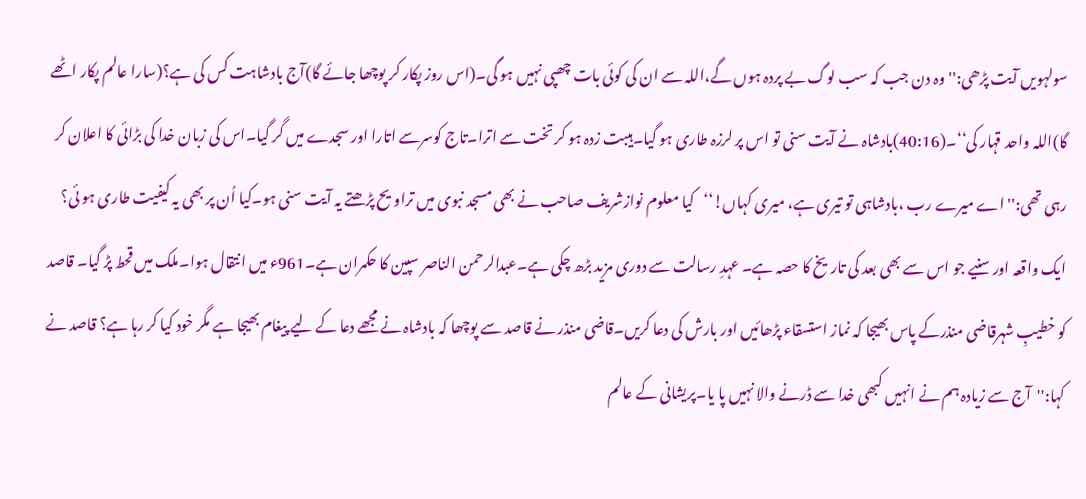سولہویں آیت پڑھی:''وہ دن جب کہ سب لوگ بے پردہ ہوں گے،اللہ سے ان کی کوئی بات چھپی نہیں ہو گی۔(اس روز پکار کر پوچھا جائے گا)آج بادشاہت کس کی ہے؟(سارا عالم پکار اٹھے گا)اللہ واحد قہار کی‘‘۔(40:16)بادشاہ نے آیت سنی تو اس پر لرزہ طاری ہو گیا۔ہیبت زدہ ہو کر تخت سے اترا۔تاج کوسرسے اتارا اور سجدے میں گر گیا۔اس کی زبان خدا کی بڑائی کا اعلان کر رہی تھی:''اے میرے رب ،بادشاہی تو تیری ہے، میری کہاں!‘‘کیا معلوم نوازشریف صاحب نے بھی مسجد نبوی میں تراویح پڑھتے یہ آیت سنی ہو۔کیا اُن پر بھی یہ کیفیت طاری ہو ئی؟
ایک واقعہ اور سنیے جو اس سے بھی بعد کی تاریخ کا حصہ ہے۔ عہدِ رسالت سے دوری مزید بڑھ چکی ہے۔عبدالرحمن الناصر سپین کا حکمران ہے۔961ء میں انتقال ہوا۔ملک میں قحط پڑ گیا۔ قاصد کو خطیبِ شہرقاضی منذرکے پاس بھیجا کہ نماز استسقاء پڑھائیں اور بارش کی دعا کریں۔قاضی منذر نے قاصد سے پوچھا کہ بادشاہ نے مجھے دعا کے لیے پیغام بھیجا ہے مگر خود کیا کر رہا ہے؟ قاصد نے کہا:''آج سے زیادہ ہم نے انہیں کبھی خدا سے ڈرنے والا نہیں پا یا۔پریشانی کے عالم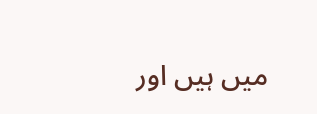میں ہیں اور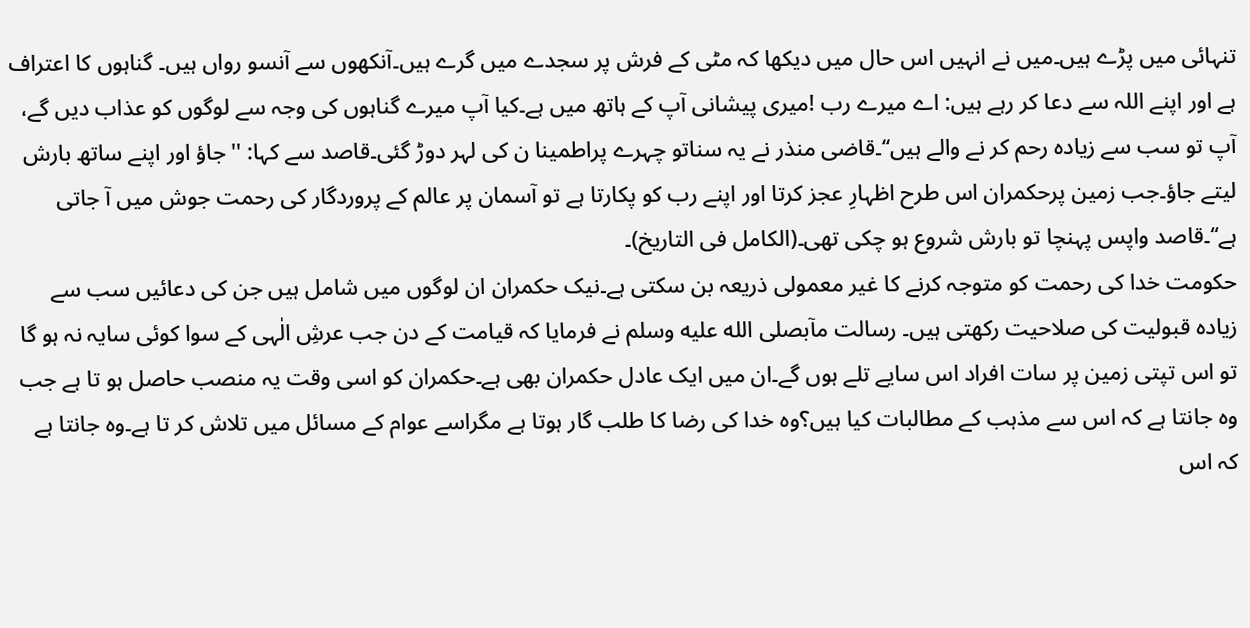تنہائی میں پڑے ہیں۔میں نے انہیں اس حال میں دیکھا کہ مٹی کے فرش پر سجدے میں گرے ہیں۔آنکھوں سے آنسو رواں ہیں۔ گناہوں کا اعتراف ہے اور اپنے اللہ سے دعا کر رہے ہیں: اے میرے رب !میری پیشانی آپ کے ہاتھ میں ہے۔کیا آپ میرے گناہوں کی وجہ سے لوگوں کو عذاب دیں گے، آپ تو سب سے زیادہ رحم کر نے والے ہیں‘‘۔قاضی منذر نے یہ سناتو چہرے پراطمینا ن کی لہر دوڑ گئی۔قاصد سے کہا: ''جاؤ اور اپنے ساتھ بارش لیتے جاؤ۔جب زمین پرحکمران اس طرح اظہارِ عجز کرتا اور اپنے رب کو پکارتا ہے تو آسمان پر عالم کے پروردگار کی رحمت جوش میں آ جاتی ہے‘‘۔قاصد واپس پہنچا تو بارش شروع ہو چکی تھی۔(الکامل فی التاریخ)۔
حکومت خدا کی رحمت کو متوجہ کرنے کا غیر معمولی ذریعہ بن سکتی ہے۔نیک حکمران ان لوگوں میں شامل ہیں جن کی دعائیں سب سے زیادہ قبولیت کی صلاحیت رکھتی ہیں۔ رسالت مآبصلى الله عليه وسلم نے فرمایا کہ قیامت کے دن جب عرشِ الٰہی کے سوا کوئی سایہ نہ ہو گا تو اس تپتی زمین پر سات افراد اس سایے تلے ہوں گے۔ان میں ایک عادل حکمران بھی ہے۔حکمران کو اسی وقت یہ منصب حاصل ہو تا ہے جب وہ جانتا ہے کہ اس سے مذہب کے مطالبات کیا ہیں؟وہ خدا کی رضا کا طلب گار ہوتا ہے مگراسے عوام کے مسائل میں تلاش کر تا ہے۔وہ جانتا ہے کہ اس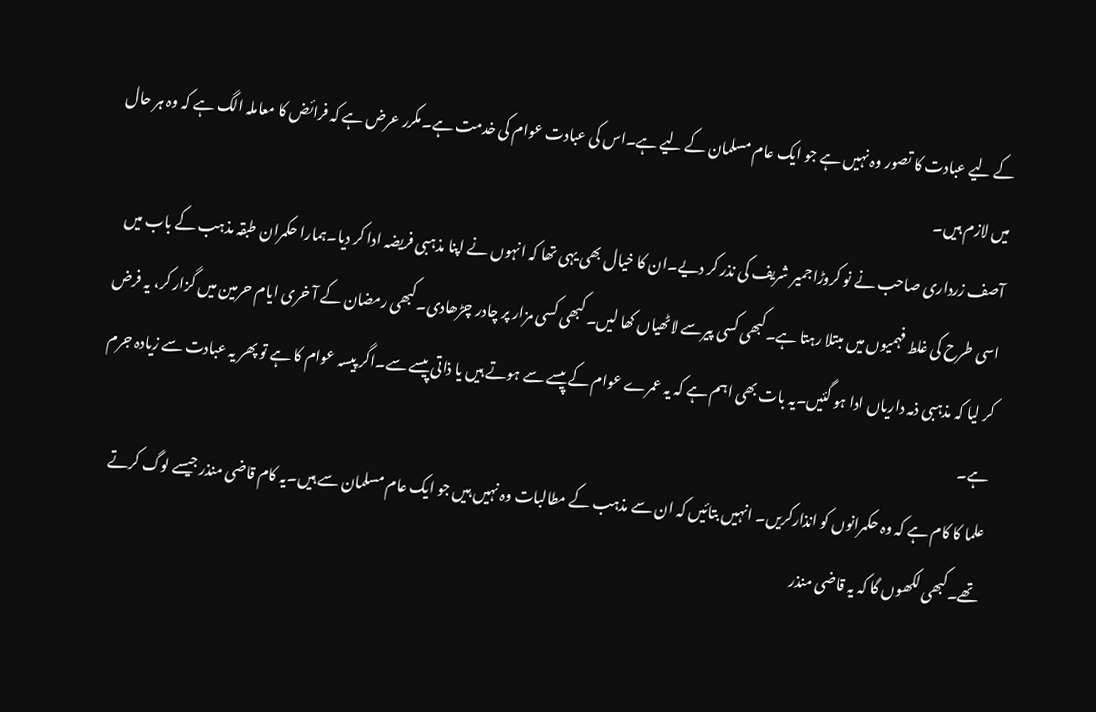کے لیے عبادت کا تصور وہ نہیں ہے جو ایک عام مسلمان کے لیے ہے۔اس کی عبادت عوام کی خدمت ہے۔مکرر عرض ہے کہ فرائض کا معاملہ الگ ہے کہ وہ ہر حال میں لازم ہیں۔
آصف زرداری صاحب نے نو کروڑاجمیر شریف کی نذر کر دیے۔ان کا خیال بھی یہی تھا کہ انہوں نے اپنا مذہبی فریضہ ادا کر دیا۔ہمارا حکمران طبقہ مذہب کے باب میں اسی طرح کی غلط فہمیوں میں مبتلا رہتا ہے۔کبھی کسی پیرسے لاٹھیاں کھا لیں۔ کبھی کسی مزار پر چادر چڑھادی۔کبھی رمضان کے آ خری ایام حرمین میں گزار کر، یہ فرض کر لیا کہ مذہبی ذمہ داریاں ادا ہو گئیں۔یہ بات بھی اہم ہے کہ یہ عمرے عوام کے پیسے سے ہوتے ہیں یا ذاتی پیسے سے۔اگر پیسہ عوام کا ہے تو پھر یہ عبادت سے زیادہ جرم ہے۔
علما کا کام ہے کہ وہ حکمرانوں کو انذارکریں۔ انہیں بتائیں کہ ان سے مذہب کے مطالبات وہ نہیں ہیں جو ایک عام مسلمان سے ہیں۔یہ کام قاضی منذر جیسے لوگ کرتے تھے۔کبھی لکھوں گا کہ یہ قاضی منذر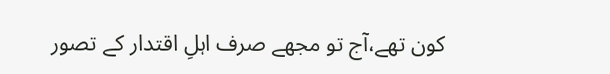کون تھے،آج تو مجھے صرف اہلِ اقتدار کے تصور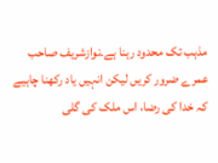مذہب تک محدود رہنا ہے۔نوازشریف صاحب عمرے ضرور کریں لیکن انہیں یاد رکھنا چاہیے کہ خدا کی رضا، اس ملک کی گلی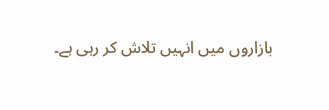بازاروں میں انہیں تلاش کر رہی ہے۔